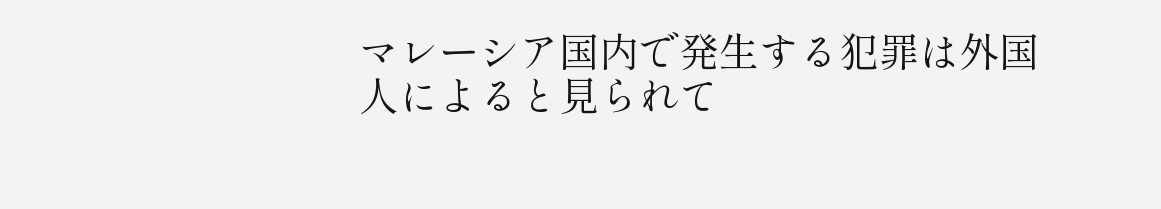マレーシア国内で発生する犯罪は外国人によると見られて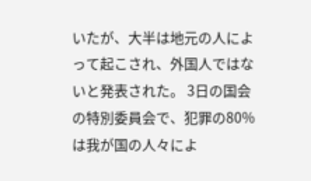いたが、大半は地元の人によって起こされ、外国人ではないと発表された。 3日の国会の特別委員会で、犯罪の80%は我が国の人々によ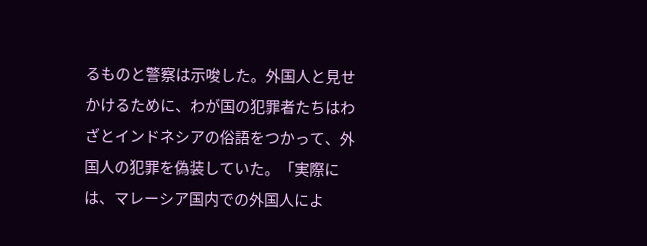るものと警察は示唆した。外国人と見せかけるために、わが国の犯罪者たちはわざとインドネシアの俗語をつかって、外国人の犯罪を偽装していた。「実際には、マレーシア国内での外国人によ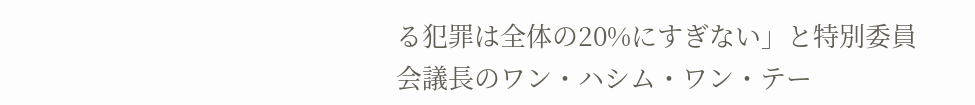る犯罪は全体の20%にすぎない」と特別委員会議長のワン・ハシム・ワン・テー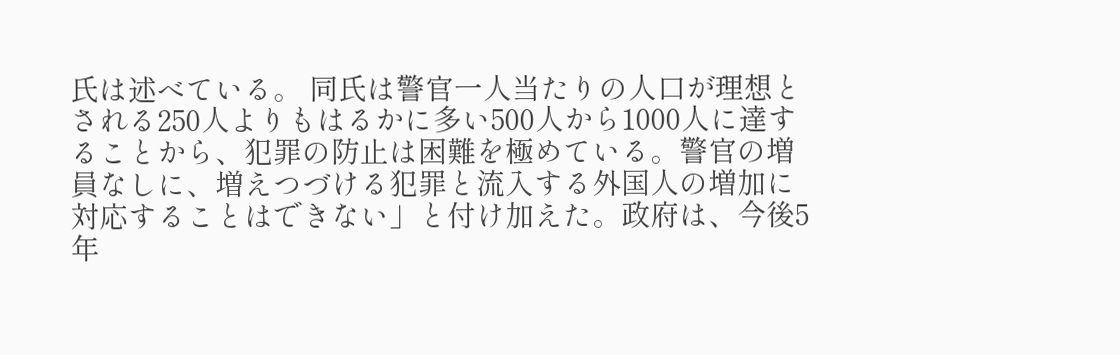氏は述べている。 同氏は警官一人当たりの人口が理想とされる250人よりもはるかに多い500人から1000人に達することから、犯罪の防止は困難を極めている。警官の増員なしに、増えつづける犯罪と流入する外国人の増加に対応することはできない」と付け加えた。政府は、今後5年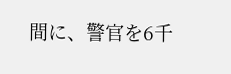間に、警官を6千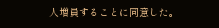人増員することに同意した。